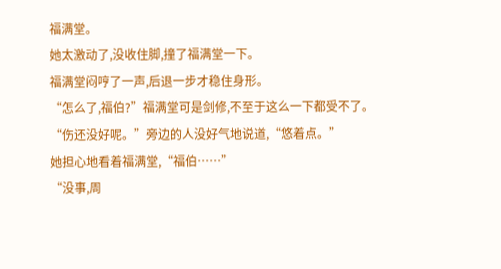福满堂。
她太激动了,没收住脚,撞了福满堂一下。
福满堂闷哼了一声,后退一步才稳住身形。
“怎么了,福伯?”福满堂可是剑修,不至于这么一下都受不了。
“伤还没好呢。”旁边的人没好气地说道,“悠着点。”
她担心地看着福满堂,“福伯……”
“没事,周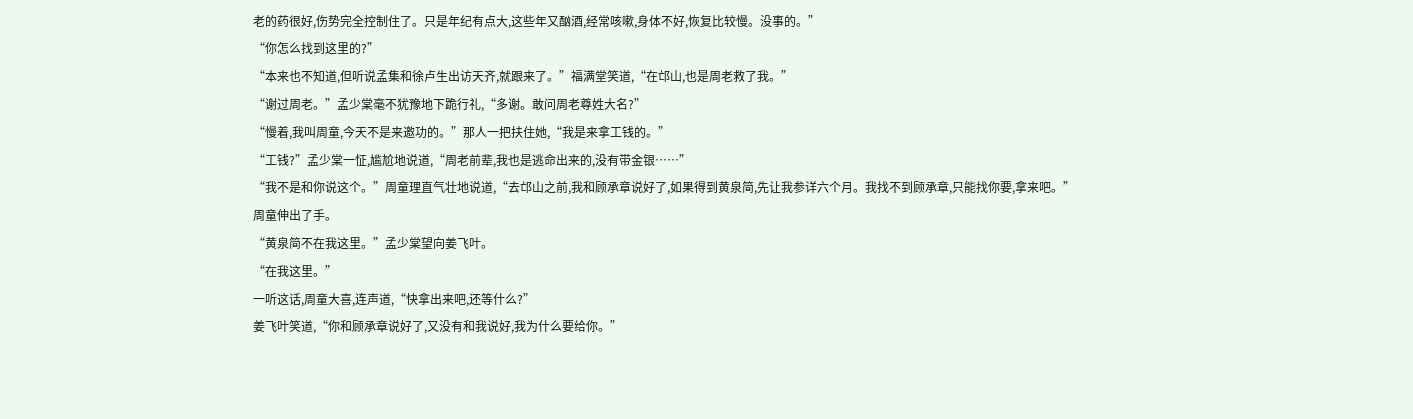老的药很好,伤势完全控制住了。只是年纪有点大,这些年又酗酒,经常咳嗽,身体不好,恢复比较慢。没事的。”
“你怎么找到这里的?”
“本来也不知道,但听说孟集和徐卢生出访天齐,就跟来了。”福满堂笑道,“在邙山,也是周老救了我。”
“谢过周老。”孟少棠毫不犹豫地下跪行礼,“多谢。敢问周老尊姓大名?”
“慢着,我叫周童,今天不是来邀功的。”那人一把扶住她,“我是来拿工钱的。”
“工钱?”孟少棠一怔,尴尬地说道,“周老前辈,我也是逃命出来的,没有带金银……”
“我不是和你说这个。”周童理直气壮地说道,“去邙山之前,我和顾承章说好了,如果得到黄泉简,先让我参详六个月。我找不到顾承章,只能找你要,拿来吧。”
周童伸出了手。
“黄泉简不在我这里。”孟少棠望向姜飞叶。
“在我这里。”
一听这话,周童大喜,连声道,“快拿出来吧,还等什么?”
姜飞叶笑道,“你和顾承章说好了,又没有和我说好,我为什么要给你。”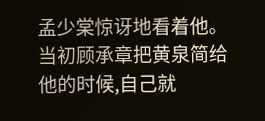孟少棠惊讶地看着他。当初顾承章把黄泉简给他的时候,自己就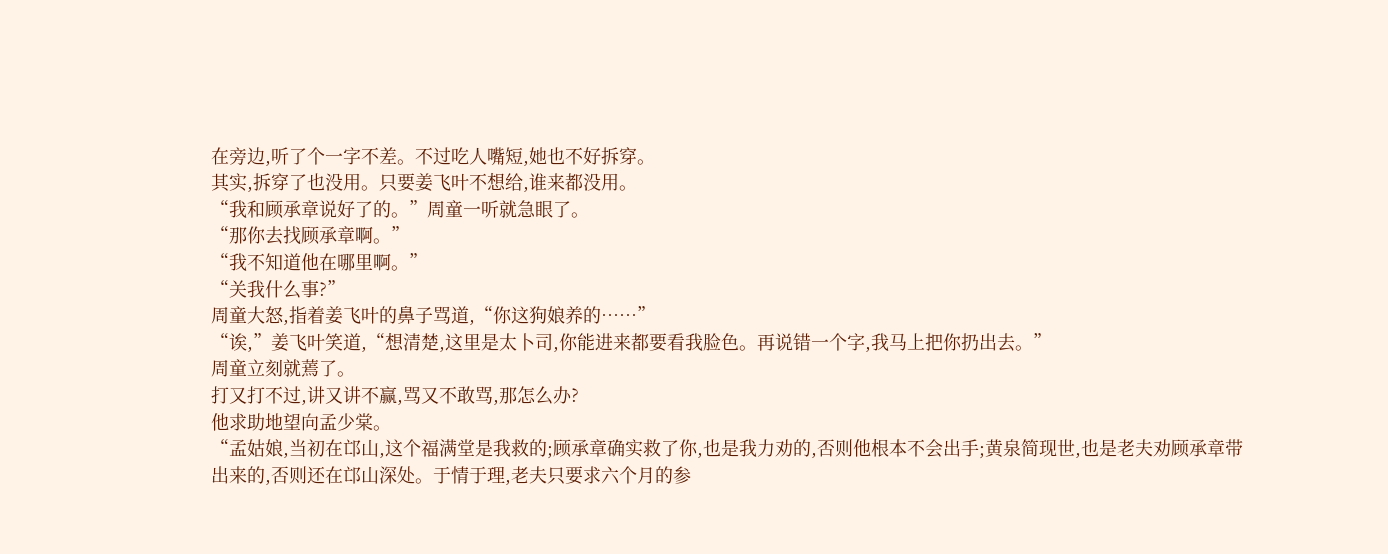在旁边,听了个一字不差。不过吃人嘴短,她也不好拆穿。
其实,拆穿了也没用。只要姜飞叶不想给,谁来都没用。
“我和顾承章说好了的。”周童一听就急眼了。
“那你去找顾承章啊。”
“我不知道他在哪里啊。”
“关我什么事?”
周童大怒,指着姜飞叶的鼻子骂道,“你这狗娘养的……”
“诶,”姜飞叶笑道,“想清楚,这里是太卜司,你能进来都要看我脸色。再说错一个字,我马上把你扔出去。”
周童立刻就蔫了。
打又打不过,讲又讲不赢,骂又不敢骂,那怎么办?
他求助地望向孟少棠。
“孟姑娘,当初在邙山,这个福满堂是我救的;顾承章确实救了你,也是我力劝的,否则他根本不会出手;黄泉简现世,也是老夫劝顾承章带出来的,否则还在邙山深处。于情于理,老夫只要求六个月的参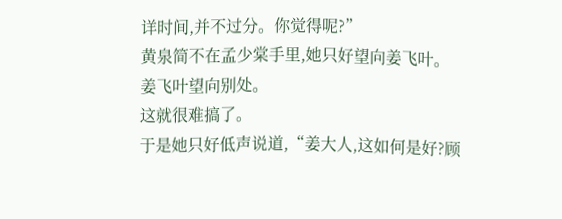详时间,并不过分。你觉得呢?”
黄泉简不在孟少棠手里,她只好望向姜飞叶。
姜飞叶望向别处。
这就很难搞了。
于是她只好低声说道,“姜大人,这如何是好?顾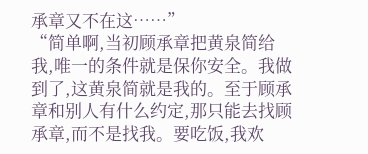承章又不在这……”
“简单啊,当初顾承章把黄泉简给我,唯一的条件就是保你安全。我做到了,这黄泉简就是我的。至于顾承章和别人有什么约定,那只能去找顾承章,而不是找我。要吃饭,我欢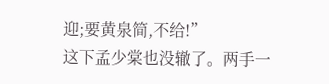迎;要黄泉简,不给!”
这下孟少棠也没辙了。两手一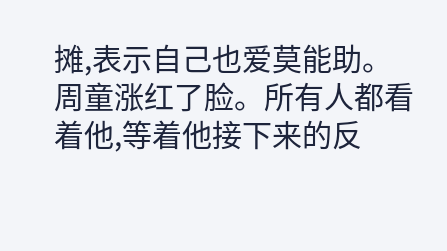摊,表示自己也爱莫能助。
周童涨红了脸。所有人都看着他,等着他接下来的反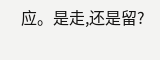应。是走,还是留?